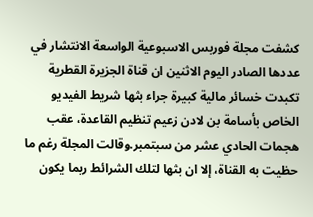كشفت مجلة فوربس الاسبوعية الواسعة الانتشار في عددها الصادر اليوم الاثنين ان قناة الجزيرة القطرية تكبدت خسائر مالية كبيرة جراء بثها شريط الفيديو الخاص بأسامة بن لادن زعيم تنظيم القاعدة، عقب هجمات الحادي عشر من سبتمبر.وقالت المجلة رغم ما حظيت به القناة، إلا ان بثها لتلك الشرائط ربما يكون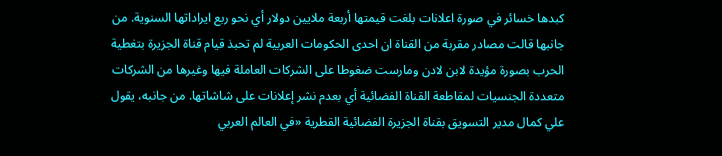كبدها خسائر في صورة اعلانات بلغت قيمتها أربعة ملايين دولار أي نحو ربع ايراداتها السنوية. من جانبها قالت مصادر مقربة من القناة ان احدى الحكومات العربية لم تحبذ قيام قناة الجزيرة بتغطية الحرب بصورة مؤيدة لابن لادن ومارست ضغوطا على الشركات العاملة فيها وغيرها من الشركات متعددة الجنسيات لمقاطعة القناة الفضائية أي بعدم نشر إعلانات على شاشاتها. من جانبه، يقول علي كمال مدير التسويق بقناة الجزيرة الفضائية القطرية «في العالم العربي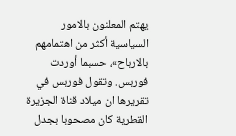يهتم المعلنون بالامور السياسية أكثر من اهتمامهم بالارباح»، حسبما أوردت فوربس. وتقول فوربس في تقريرها ان ميلاد قناة الجزيرة القطرية كان مصحوبا بجدل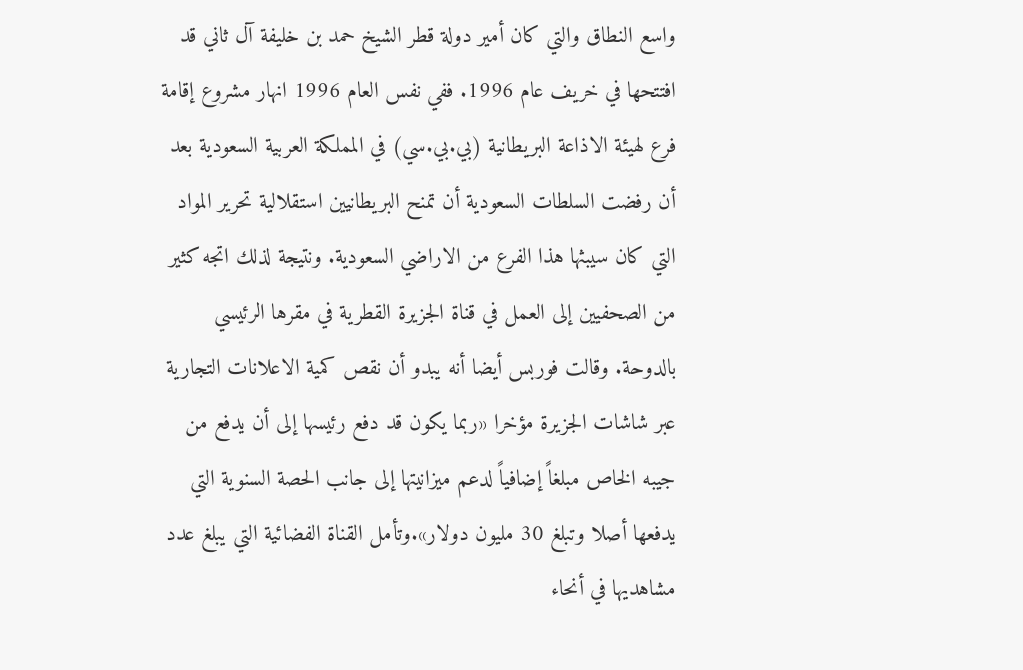واسع النطاق والتي كان أمير دولة قطر الشيخ حمد بن خليفة آل ثاني قد افتتحها في خريف عام 1996. ففي نفس العام 1996 انهار مشروع إقامة فرع لهيئة الاذاعة البريطانية (بي.بي.سي) في المملكة العربية السعودية بعد أن رفضت السلطات السعودية أن تمنح البريطانيين استقلالية تحرير المواد التي كان سيبثها هذا الفرع من الاراضي السعودية. ونتيجة لذلك اتجه كثير من الصحفيين إلى العمل في قناة الجزيرة القطرية في مقرها الرئيسي بالدوحة. وقالت فوربس أيضا أنه يبدو أن نقص كمية الاعلانات التجارية عبر شاشات الجزيرة مؤخرا «ربما يكون قد دفع رئيسها إلى أن يدفع من جيبه الخاص مبلغاً إضافياً لدعم ميزانيتها إلى جانب الحصة السنوية التي يدفعها أصلا وتبلغ 30 مليون دولار».وتأمل القناة الفضائية التي يبلغ عدد مشاهديها في أنحاء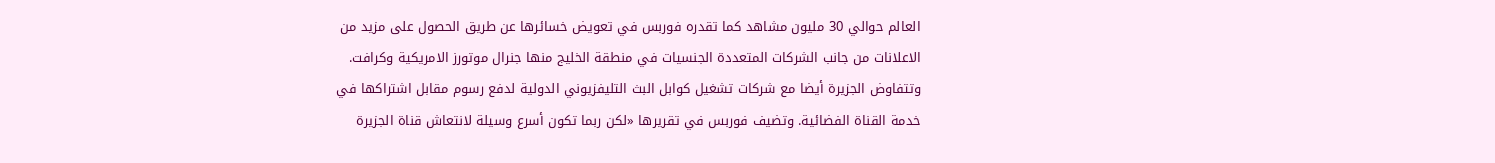العالم حوالي 30 مليون مشاهد كما تقدره فوربس في تعويض خسائرها عن طريق الحصول على مزيد من الاعلانات من جانب الشركات المتعددة الجنسيات في منطقة الخليج منها جنرال موتورز الامريكية وكرافت. وتتفاوض الجزيرة أيضا مع شركات تشغيل كوابل البث التليفزيوني الدولية لدفع رسوم مقابل اشتراكها في خدمة القناة الفضائية. وتضيف فوربس في تقريرها «لكن ربما تكون أسرع وسيلة لانتعاش قناة الجزيرة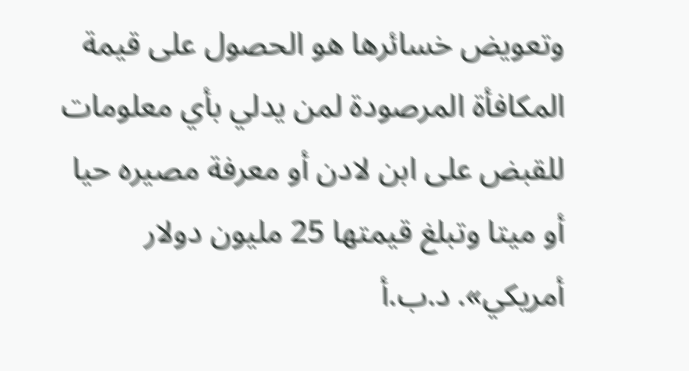وتعويض خسائرها هو الحصول على قيمة المكافأة المرصودة لمن يدلي بأي معلومات للقبض على ابن لادن أو معرفة مصيره حيا أو ميتا وتبلغ قيمتها 25 مليون دولار أمريكي». د.ب.أ